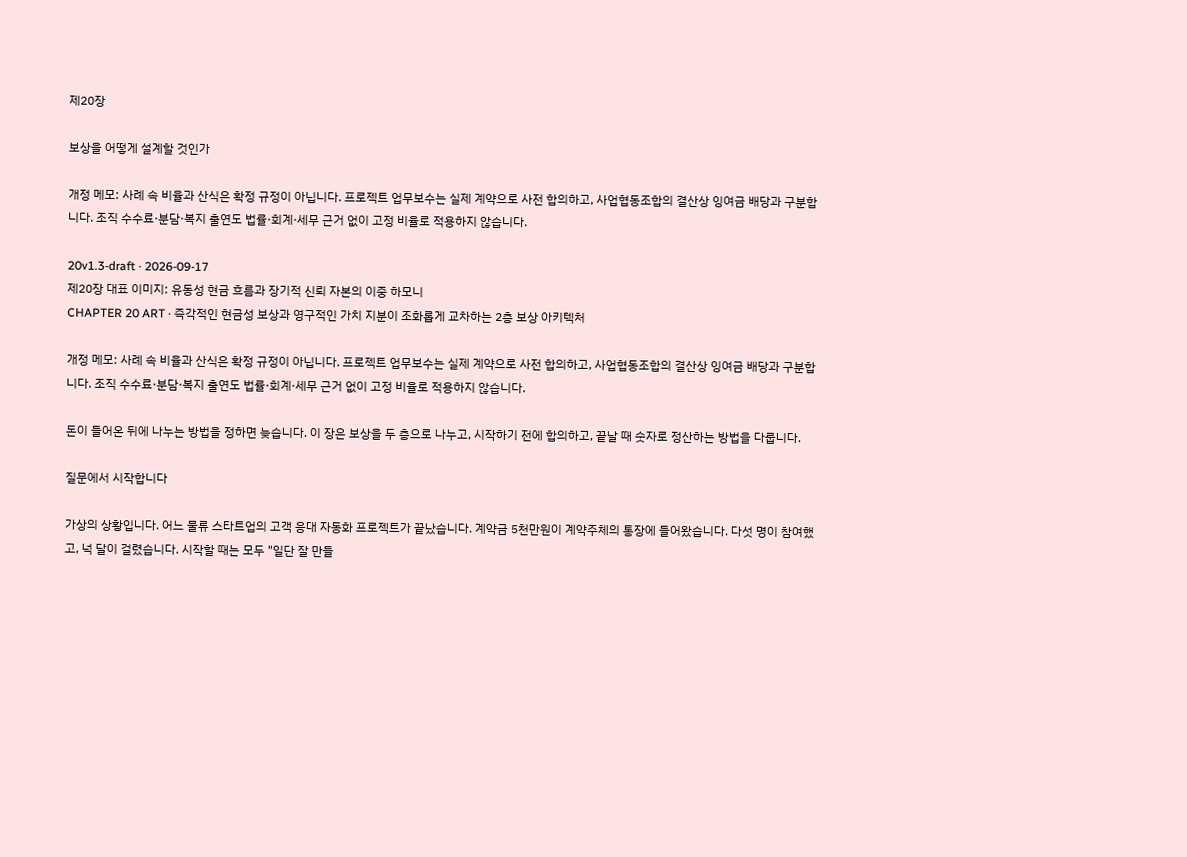제20장

보상을 어떻게 설계할 것인가

개정 메모: 사례 속 비율과 산식은 확정 규정이 아닙니다. 프로젝트 업무보수는 실제 계약으로 사전 합의하고, 사업협동조합의 결산상 잉여금 배당과 구분합니다. 조직 수수료·분담·복지 출연도 법률·회계·세무 근거 없이 고정 비율로 적용하지 않습니다.

20v1.3-draft · 2026-09-17
제20장 대표 이미지: 유동성 현금 흐름과 장기적 신뢰 자본의 이중 하모니
CHAPTER 20 ART · 즉각적인 현금성 보상과 영구적인 가치 지분이 조화롭게 교차하는 2층 보상 아키텍처

개정 메모: 사례 속 비율과 산식은 확정 규정이 아닙니다. 프로젝트 업무보수는 실제 계약으로 사전 합의하고, 사업협동조합의 결산상 잉여금 배당과 구분합니다. 조직 수수료·분담·복지 출연도 법률·회계·세무 근거 없이 고정 비율로 적용하지 않습니다.

돈이 들어온 뒤에 나누는 방법을 정하면 늦습니다. 이 장은 보상을 두 층으로 나누고, 시작하기 전에 합의하고, 끝날 때 숫자로 정산하는 방법을 다룹니다.

질문에서 시작합니다

가상의 상황입니다. 어느 물류 스타트업의 고객 응대 자동화 프로젝트가 끝났습니다. 계약금 5천만원이 계약주체의 통장에 들어왔습니다. 다섯 명이 참여했고, 넉 달이 걸렸습니다. 시작할 때는 모두 "일단 잘 만들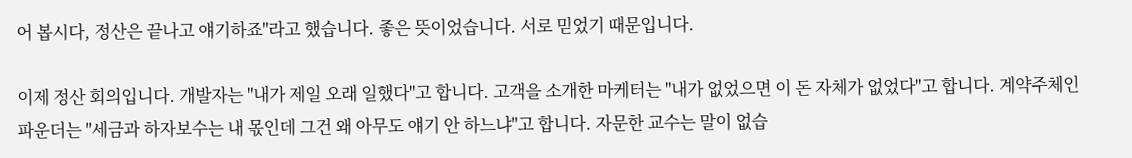어 봅시다, 정산은 끝나고 얘기하죠"라고 했습니다. 좋은 뜻이었습니다. 서로 믿었기 때문입니다.

이제 정산 회의입니다. 개발자는 "내가 제일 오래 일했다"고 합니다. 고객을 소개한 마케터는 "내가 없었으면 이 돈 자체가 없었다"고 합니다. 계약주체인 파운더는 "세금과 하자보수는 내 몫인데 그건 왜 아무도 얘기 안 하느냐"고 합니다. 자문한 교수는 말이 없습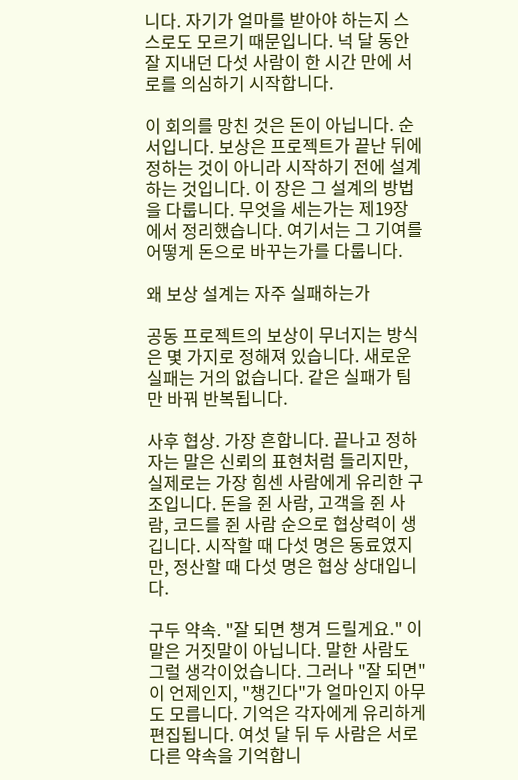니다. 자기가 얼마를 받아야 하는지 스스로도 모르기 때문입니다. 넉 달 동안 잘 지내던 다섯 사람이 한 시간 만에 서로를 의심하기 시작합니다.

이 회의를 망친 것은 돈이 아닙니다. 순서입니다. 보상은 프로젝트가 끝난 뒤에 정하는 것이 아니라 시작하기 전에 설계하는 것입니다. 이 장은 그 설계의 방법을 다룹니다. 무엇을 세는가는 제19장에서 정리했습니다. 여기서는 그 기여를 어떻게 돈으로 바꾸는가를 다룹니다.

왜 보상 설계는 자주 실패하는가

공동 프로젝트의 보상이 무너지는 방식은 몇 가지로 정해져 있습니다. 새로운 실패는 거의 없습니다. 같은 실패가 팀만 바꿔 반복됩니다.

사후 협상. 가장 흔합니다. 끝나고 정하자는 말은 신뢰의 표현처럼 들리지만, 실제로는 가장 힘센 사람에게 유리한 구조입니다. 돈을 쥔 사람, 고객을 쥔 사람, 코드를 쥔 사람 순으로 협상력이 생깁니다. 시작할 때 다섯 명은 동료였지만, 정산할 때 다섯 명은 협상 상대입니다.

구두 약속. "잘 되면 챙겨 드릴게요." 이 말은 거짓말이 아닙니다. 말한 사람도 그럴 생각이었습니다. 그러나 "잘 되면"이 언제인지, "챙긴다"가 얼마인지 아무도 모릅니다. 기억은 각자에게 유리하게 편집됩니다. 여섯 달 뒤 두 사람은 서로 다른 약속을 기억합니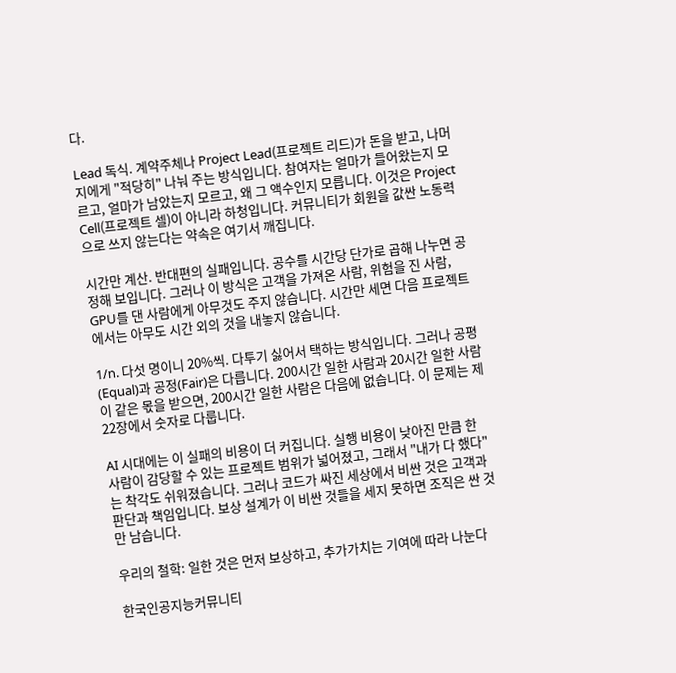다.

Lead 독식. 계약주체나 Project Lead(프로젝트 리드)가 돈을 받고, 나머지에게 "적당히" 나눠 주는 방식입니다. 참여자는 얼마가 들어왔는지 모르고, 얼마가 남았는지 모르고, 왜 그 액수인지 모릅니다. 이것은 Project Cell(프로젝트 셀)이 아니라 하청입니다. 커뮤니티가 회원을 값싼 노동력으로 쓰지 않는다는 약속은 여기서 깨집니다.

시간만 계산. 반대편의 실패입니다. 공수를 시간당 단가로 곱해 나누면 공정해 보입니다. 그러나 이 방식은 고객을 가져온 사람, 위험을 진 사람, GPU를 댄 사람에게 아무것도 주지 않습니다. 시간만 세면 다음 프로젝트에서는 아무도 시간 외의 것을 내놓지 않습니다.

1/n. 다섯 명이니 20%씩. 다투기 싫어서 택하는 방식입니다. 그러나 공평(Equal)과 공정(Fair)은 다릅니다. 200시간 일한 사람과 20시간 일한 사람이 같은 몫을 받으면, 200시간 일한 사람은 다음에 없습니다. 이 문제는 제22장에서 숫자로 다룹니다.

AI 시대에는 이 실패의 비용이 더 커집니다. 실행 비용이 낮아진 만큼 한 사람이 감당할 수 있는 프로젝트 범위가 넓어졌고, 그래서 "내가 다 했다"는 착각도 쉬워졌습니다. 그러나 코드가 싸진 세상에서 비싼 것은 고객과 판단과 책임입니다. 보상 설계가 이 비싼 것들을 세지 못하면 조직은 싼 것만 남습니다.

우리의 철학: 일한 것은 먼저 보상하고, 추가가치는 기여에 따라 나눈다

한국인공지능커뮤니티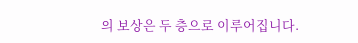의 보상은 두 층으로 이루어집니다.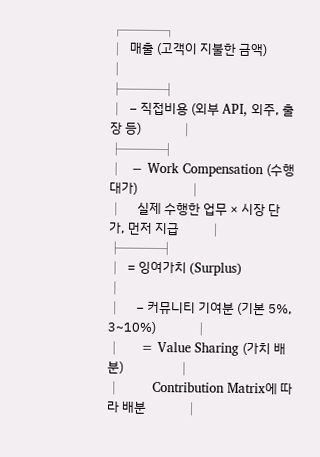┌───┐
│  매출 (고객이 지불한 금액)                       │
├───┤
│  − 직접비용 (외부 API, 외주, 출장 등)             │
├───┤
│  − Work Compensation (수행 대가)                 │
│     실제 수행한 업무 × 시장 단가, 먼저 지급          │
├───┤
│  = 잉여가치 (Surplus)                            │
│     − 커뮤니티 기여분 (기본 5%, 3~10%)             │
│     = Value Sharing (가치 배분)                  │
│        Contribution Matrix에 따라 배분             │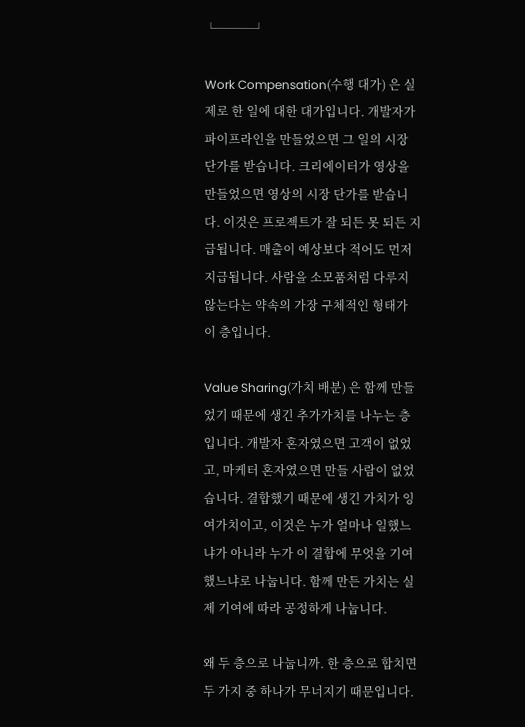└───┘

Work Compensation(수행 대가) 은 실제로 한 일에 대한 대가입니다. 개발자가 파이프라인을 만들었으면 그 일의 시장 단가를 받습니다. 크리에이터가 영상을 만들었으면 영상의 시장 단가를 받습니다. 이것은 프로젝트가 잘 되든 못 되든 지급됩니다. 매출이 예상보다 적어도 먼저 지급됩니다. 사람을 소모품처럼 다루지 않는다는 약속의 가장 구체적인 형태가 이 층입니다.

Value Sharing(가치 배분) 은 함께 만들었기 때문에 생긴 추가가치를 나누는 층입니다. 개발자 혼자였으면 고객이 없었고, 마케터 혼자였으면 만들 사람이 없었습니다. 결합했기 때문에 생긴 가치가 잉여가치이고, 이것은 누가 얼마나 일했느냐가 아니라 누가 이 결합에 무엇을 기여했느냐로 나눕니다. 함께 만든 가치는 실제 기여에 따라 공정하게 나눕니다.

왜 두 층으로 나눕니까. 한 층으로 합치면 두 가지 중 하나가 무너지기 때문입니다.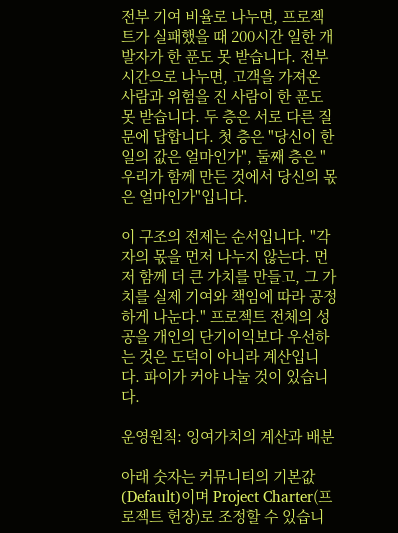전부 기여 비율로 나누면, 프로젝트가 실패했을 때 200시간 일한 개발자가 한 푼도 못 받습니다. 전부 시간으로 나누면, 고객을 가져온 사람과 위험을 진 사람이 한 푼도 못 받습니다. 두 층은 서로 다른 질문에 답합니다. 첫 층은 "당신이 한 일의 값은 얼마인가", 둘째 층은 "우리가 함께 만든 것에서 당신의 몫은 얼마인가"입니다.

이 구조의 전제는 순서입니다. "각자의 몫을 먼저 나누지 않는다. 먼저 함께 더 큰 가치를 만들고, 그 가치를 실제 기여와 책임에 따라 공정하게 나눈다." 프로젝트 전체의 성공을 개인의 단기이익보다 우선하는 것은 도덕이 아니라 계산입니다. 파이가 커야 나눌 것이 있습니다.

운영원칙: 잉여가치의 계산과 배분

아래 숫자는 커뮤니티의 기본값(Default)이며 Project Charter(프로젝트 헌장)로 조정할 수 있습니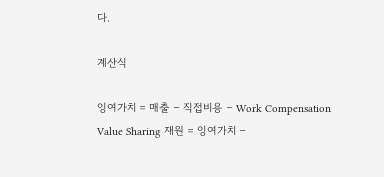다.

계산식

잉여가치 = 매출 − 직접비용 − Work Compensation
Value Sharing 재원 = 잉여가치 −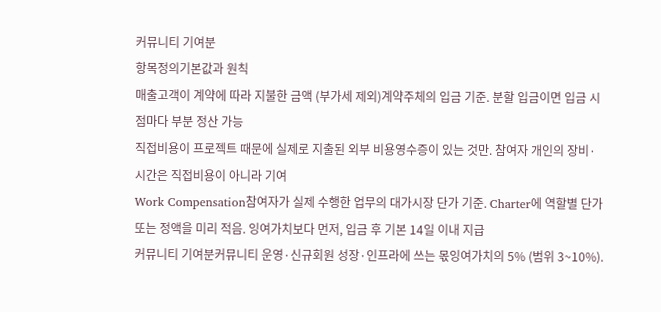커뮤니티 기여분
항목정의기본값과 원칙
매출고객이 계약에 따라 지불한 금액 (부가세 제외)계약주체의 입금 기준. 분할 입금이면 입금 시점마다 부분 정산 가능
직접비용이 프로젝트 때문에 실제로 지출된 외부 비용영수증이 있는 것만. 참여자 개인의 장비·시간은 직접비용이 아니라 기여
Work Compensation참여자가 실제 수행한 업무의 대가시장 단가 기준. Charter에 역할별 단가 또는 정액을 미리 적음. 잉여가치보다 먼저, 입금 후 기본 14일 이내 지급
커뮤니티 기여분커뮤니티 운영·신규회원 성장·인프라에 쓰는 몫잉여가치의 5% (범위 3~10%).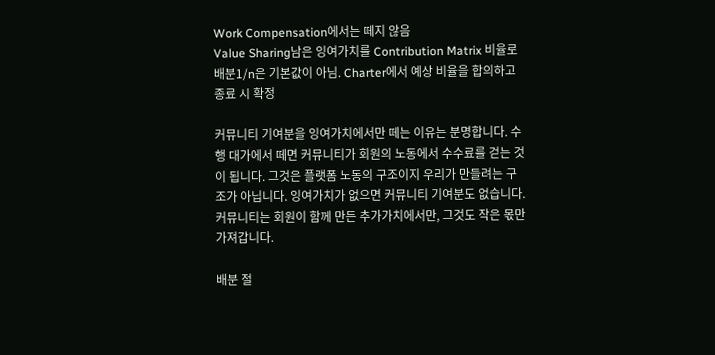Work Compensation에서는 떼지 않음
Value Sharing남은 잉여가치를 Contribution Matrix 비율로 배분1/n은 기본값이 아님. Charter에서 예상 비율을 합의하고 종료 시 확정

커뮤니티 기여분을 잉여가치에서만 떼는 이유는 분명합니다. 수행 대가에서 떼면 커뮤니티가 회원의 노동에서 수수료를 걷는 것이 됩니다. 그것은 플랫폼 노동의 구조이지 우리가 만들려는 구조가 아닙니다. 잉여가치가 없으면 커뮤니티 기여분도 없습니다. 커뮤니티는 회원이 함께 만든 추가가치에서만, 그것도 작은 몫만 가져갑니다.

배분 절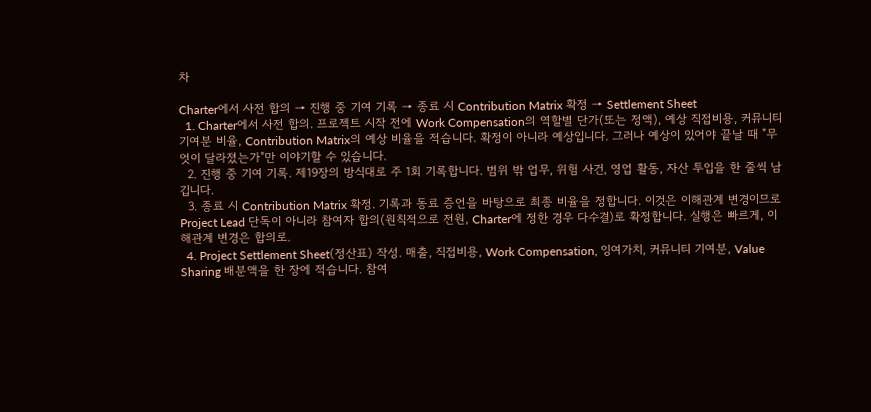차

Charter에서 사전 합의 → 진행 중 기여 기록 → 종료 시 Contribution Matrix 확정 → Settlement Sheet
  1. Charter에서 사전 합의. 프로젝트 시작 전에 Work Compensation의 역할별 단가(또는 정액), 예상 직접비용, 커뮤니티 기여분 비율, Contribution Matrix의 예상 비율을 적습니다. 확정이 아니라 예상입니다. 그러나 예상이 있어야 끝날 때 "무엇이 달라졌는가"만 이야기할 수 있습니다.
  2. 진행 중 기여 기록. 제19장의 방식대로 주 1회 기록합니다. 범위 밖 업무, 위험 사건, 영업 활동, 자산 투입을 한 줄씩 남깁니다.
  3. 종료 시 Contribution Matrix 확정. 기록과 동료 증언을 바탕으로 최종 비율을 정합니다. 이것은 이해관계 변경이므로 Project Lead 단독이 아니라 참여자 합의(원칙적으로 전원, Charter에 정한 경우 다수결)로 확정합니다. 실행은 빠르게, 이해관계 변경은 합의로.
  4. Project Settlement Sheet(정산표) 작성. 매출, 직접비용, Work Compensation, 잉여가치, 커뮤니티 기여분, Value Sharing 배분액을 한 장에 적습니다. 참여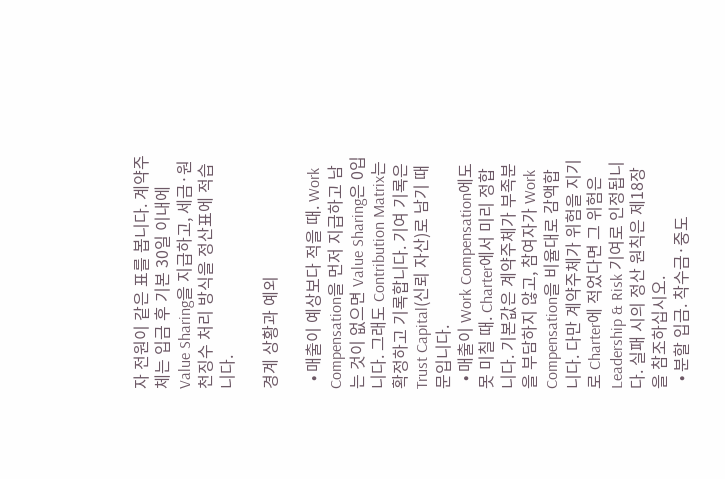자 전원이 같은 표를 봅니다. 계약주체는 입금 후 기본 30일 이내에 Value Sharing을 지급하고, 세금·원천징수 처리 방식을 정산표에 적습니다.

경계 상황과 예외

  • 매출이 예상보다 적을 때. Work Compensation을 먼저 지급하고 남는 것이 없으면 Value Sharing은 0입니다. 그래도 Contribution Matrix는 확정하고 기록합니다. 기여 기록은 Trust Capital(신뢰 자산)로 남기 때문입니다.
  • 매출이 Work Compensation에도 못 미칠 때. Charter에서 미리 정합니다. 기본값은 계약주체가 부족분을 부담하지 않고, 참여자가 Work Compensation을 비율대로 감액합니다. 다만 계약주체가 위험을 지기로 Charter에 적었다면 그 위험은 Leadership & Risk 기여로 인정됩니다. 실패 시의 정산 원칙은 제18장을 참조하십시오.
  • 분할 입금. 착수금·중도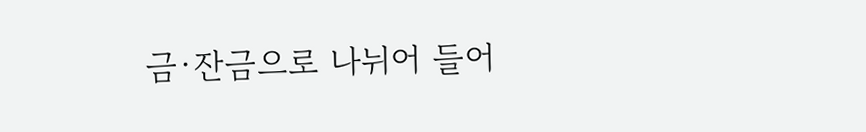금·잔금으로 나뉘어 들어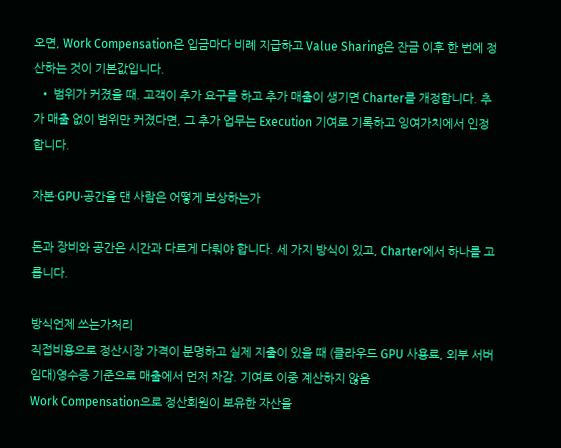오면, Work Compensation은 입금마다 비례 지급하고 Value Sharing은 잔금 이후 한 번에 정산하는 것이 기본값입니다.
  • 범위가 커졌을 때. 고객이 추가 요구를 하고 추가 매출이 생기면 Charter를 개정합니다. 추가 매출 없이 범위만 커졌다면, 그 추가 업무는 Execution 기여로 기록하고 잉여가치에서 인정합니다.

자본·GPU·공간을 댄 사람은 어떻게 보상하는가

돈과 장비와 공간은 시간과 다르게 다뤄야 합니다. 세 가지 방식이 있고, Charter에서 하나를 고릅니다.

방식언제 쓰는가처리
직접비용으로 정산시장 가격이 분명하고 실제 지출이 있을 때 (클라우드 GPU 사용료, 외부 서버 임대)영수증 기준으로 매출에서 먼저 차감. 기여로 이중 계산하지 않음
Work Compensation으로 정산회원이 보유한 자산을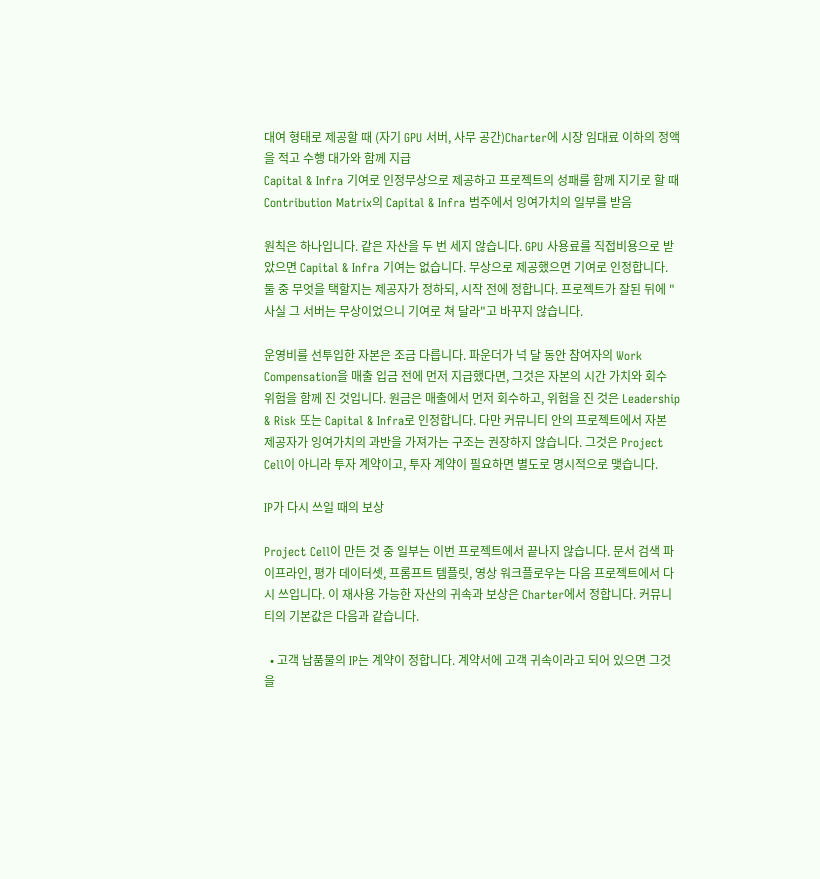대여 형태로 제공할 때 (자기 GPU 서버, 사무 공간)Charter에 시장 임대료 이하의 정액을 적고 수행 대가와 함께 지급
Capital & Infra 기여로 인정무상으로 제공하고 프로젝트의 성패를 함께 지기로 할 때Contribution Matrix의 Capital & Infra 범주에서 잉여가치의 일부를 받음

원칙은 하나입니다. 같은 자산을 두 번 세지 않습니다. GPU 사용료를 직접비용으로 받았으면 Capital & Infra 기여는 없습니다. 무상으로 제공했으면 기여로 인정합니다. 둘 중 무엇을 택할지는 제공자가 정하되, 시작 전에 정합니다. 프로젝트가 잘된 뒤에 "사실 그 서버는 무상이었으니 기여로 쳐 달라"고 바꾸지 않습니다.

운영비를 선투입한 자본은 조금 다릅니다. 파운더가 넉 달 동안 참여자의 Work Compensation을 매출 입금 전에 먼저 지급했다면, 그것은 자본의 시간 가치와 회수 위험을 함께 진 것입니다. 원금은 매출에서 먼저 회수하고, 위험을 진 것은 Leadership & Risk 또는 Capital & Infra로 인정합니다. 다만 커뮤니티 안의 프로젝트에서 자본 제공자가 잉여가치의 과반을 가져가는 구조는 권장하지 않습니다. 그것은 Project Cell이 아니라 투자 계약이고, 투자 계약이 필요하면 별도로 명시적으로 맺습니다.

IP가 다시 쓰일 때의 보상

Project Cell이 만든 것 중 일부는 이번 프로젝트에서 끝나지 않습니다. 문서 검색 파이프라인, 평가 데이터셋, 프롬프트 템플릿, 영상 워크플로우는 다음 프로젝트에서 다시 쓰입니다. 이 재사용 가능한 자산의 귀속과 보상은 Charter에서 정합니다. 커뮤니티의 기본값은 다음과 같습니다.

  • 고객 납품물의 IP는 계약이 정합니다. 계약서에 고객 귀속이라고 되어 있으면 그것을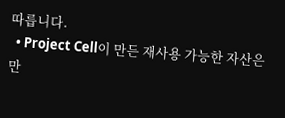따릅니다.
  • Project Cell이 만든 재사용 가능한 자산은 만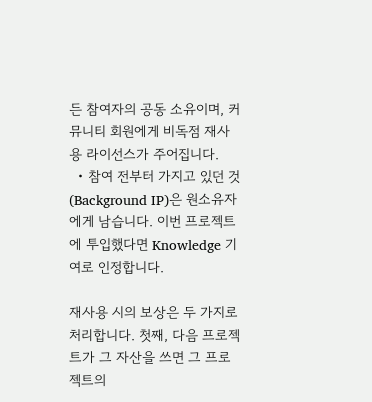든 참여자의 공동 소유이며, 커뮤니티 회원에게 비독점 재사용 라이선스가 주어집니다.
  • 참여 전부터 가지고 있던 것(Background IP)은 원소유자에게 남습니다. 이번 프로젝트에 투입했다면 Knowledge 기여로 인정합니다.

재사용 시의 보상은 두 가지로 처리합니다. 첫째, 다음 프로젝트가 그 자산을 쓰면 그 프로젝트의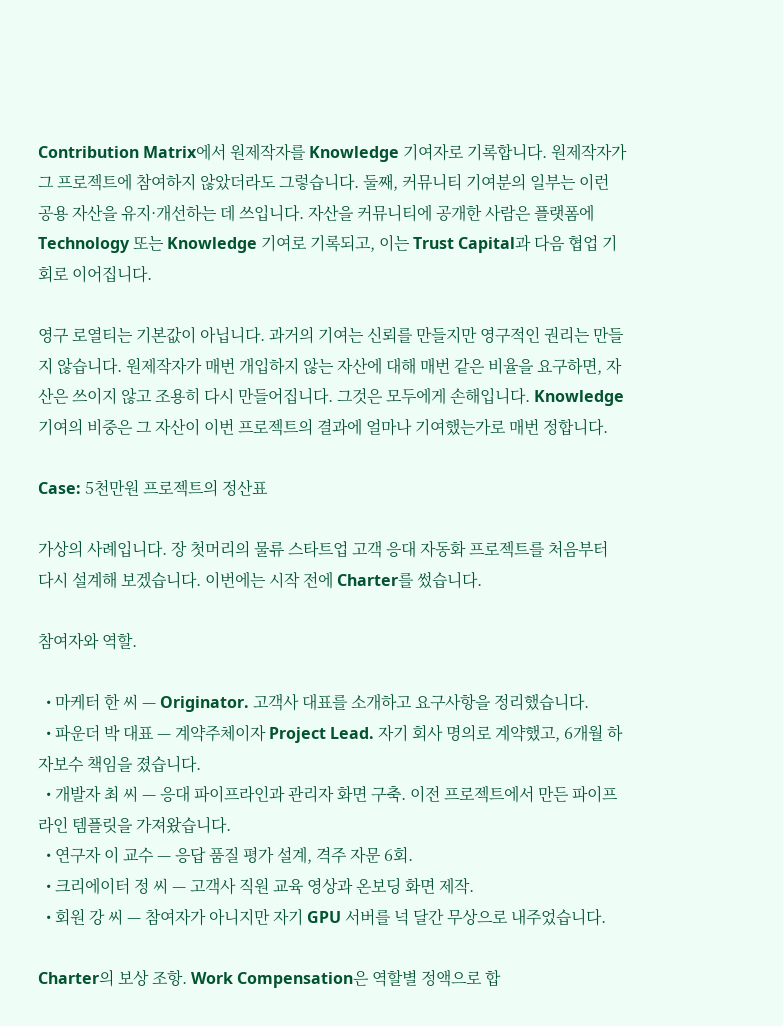Contribution Matrix에서 원제작자를 Knowledge 기여자로 기록합니다. 원제작자가 그 프로젝트에 참여하지 않았더라도 그렇습니다. 둘째, 커뮤니티 기여분의 일부는 이런 공용 자산을 유지·개선하는 데 쓰입니다. 자산을 커뮤니티에 공개한 사람은 플랫폼에 Technology 또는 Knowledge 기여로 기록되고, 이는 Trust Capital과 다음 협업 기회로 이어집니다.

영구 로열티는 기본값이 아닙니다. 과거의 기여는 신뢰를 만들지만 영구적인 권리는 만들지 않습니다. 원제작자가 매번 개입하지 않는 자산에 대해 매번 같은 비율을 요구하면, 자산은 쓰이지 않고 조용히 다시 만들어집니다. 그것은 모두에게 손해입니다. Knowledge 기여의 비중은 그 자산이 이번 프로젝트의 결과에 얼마나 기여했는가로 매번 정합니다.

Case: 5천만원 프로젝트의 정산표

가상의 사례입니다. 장 첫머리의 물류 스타트업 고객 응대 자동화 프로젝트를 처음부터 다시 설계해 보겠습니다. 이번에는 시작 전에 Charter를 썼습니다.

참여자와 역할.

  • 마케터 한 씨 — Originator. 고객사 대표를 소개하고 요구사항을 정리했습니다.
  • 파운더 박 대표 — 계약주체이자 Project Lead. 자기 회사 명의로 계약했고, 6개월 하자보수 책임을 졌습니다.
  • 개발자 최 씨 — 응대 파이프라인과 관리자 화면 구축. 이전 프로젝트에서 만든 파이프라인 템플릿을 가져왔습니다.
  • 연구자 이 교수 — 응답 품질 평가 설계, 격주 자문 6회.
  • 크리에이터 정 씨 — 고객사 직원 교육 영상과 온보딩 화면 제작.
  • 회원 강 씨 — 참여자가 아니지만 자기 GPU 서버를 넉 달간 무상으로 내주었습니다.

Charter의 보상 조항. Work Compensation은 역할별 정액으로 합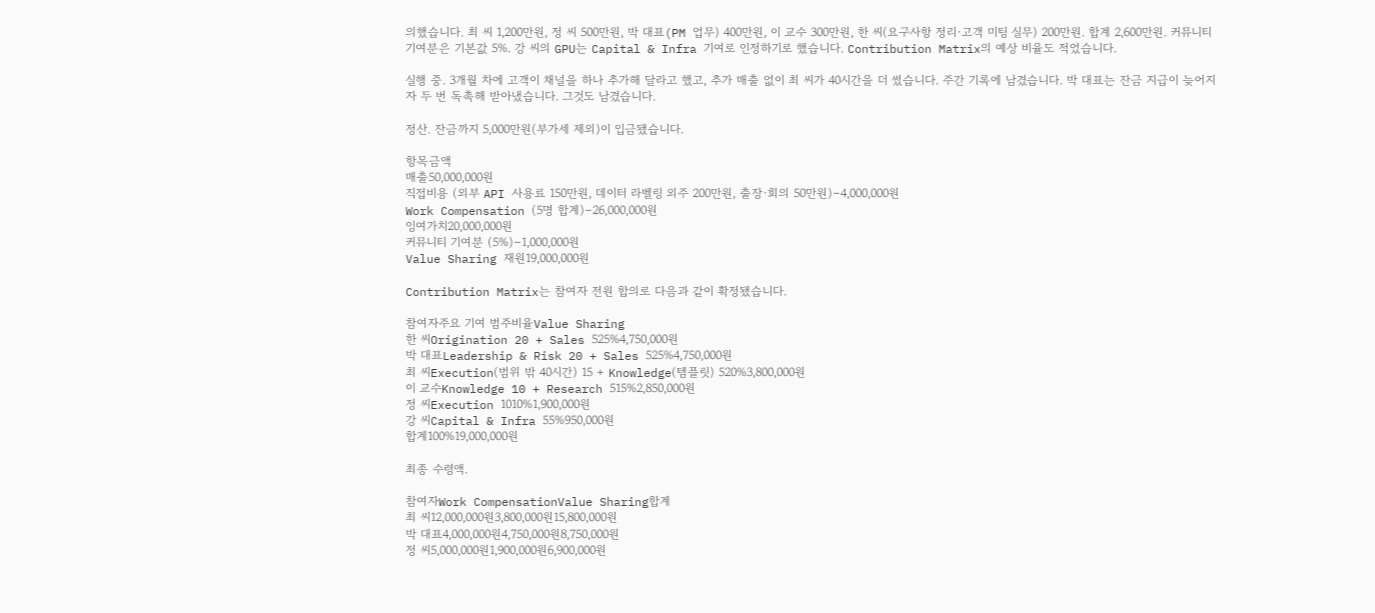의했습니다. 최 씨 1,200만원, 정 씨 500만원, 박 대표(PM 업무) 400만원, 이 교수 300만원, 한 씨(요구사항 정리·고객 미팅 실무) 200만원. 합계 2,600만원. 커뮤니티 기여분은 기본값 5%. 강 씨의 GPU는 Capital & Infra 기여로 인정하기로 했습니다. Contribution Matrix의 예상 비율도 적었습니다.

실행 중. 3개월 차에 고객이 채널을 하나 추가해 달라고 했고, 추가 매출 없이 최 씨가 40시간을 더 썼습니다. 주간 기록에 남겼습니다. 박 대표는 잔금 지급이 늦어지자 두 번 독촉해 받아냈습니다. 그것도 남겼습니다.

정산. 잔금까지 5,000만원(부가세 제외)이 입금됐습니다.

항목금액
매출50,000,000원
직접비용 (외부 API 사용료 150만원, 데이터 라벨링 외주 200만원, 출장·회의 50만원)−4,000,000원
Work Compensation (5명 합계)−26,000,000원
잉여가치20,000,000원
커뮤니티 기여분 (5%)−1,000,000원
Value Sharing 재원19,000,000원

Contribution Matrix는 참여자 전원 합의로 다음과 같이 확정됐습니다.

참여자주요 기여 범주비율Value Sharing
한 씨Origination 20 + Sales 525%4,750,000원
박 대표Leadership & Risk 20 + Sales 525%4,750,000원
최 씨Execution(범위 밖 40시간) 15 + Knowledge(템플릿) 520%3,800,000원
이 교수Knowledge 10 + Research 515%2,850,000원
정 씨Execution 1010%1,900,000원
강 씨Capital & Infra 55%950,000원
합계100%19,000,000원

최종 수령액.

참여자Work CompensationValue Sharing합계
최 씨12,000,000원3,800,000원15,800,000원
박 대표4,000,000원4,750,000원8,750,000원
정 씨5,000,000원1,900,000원6,900,000원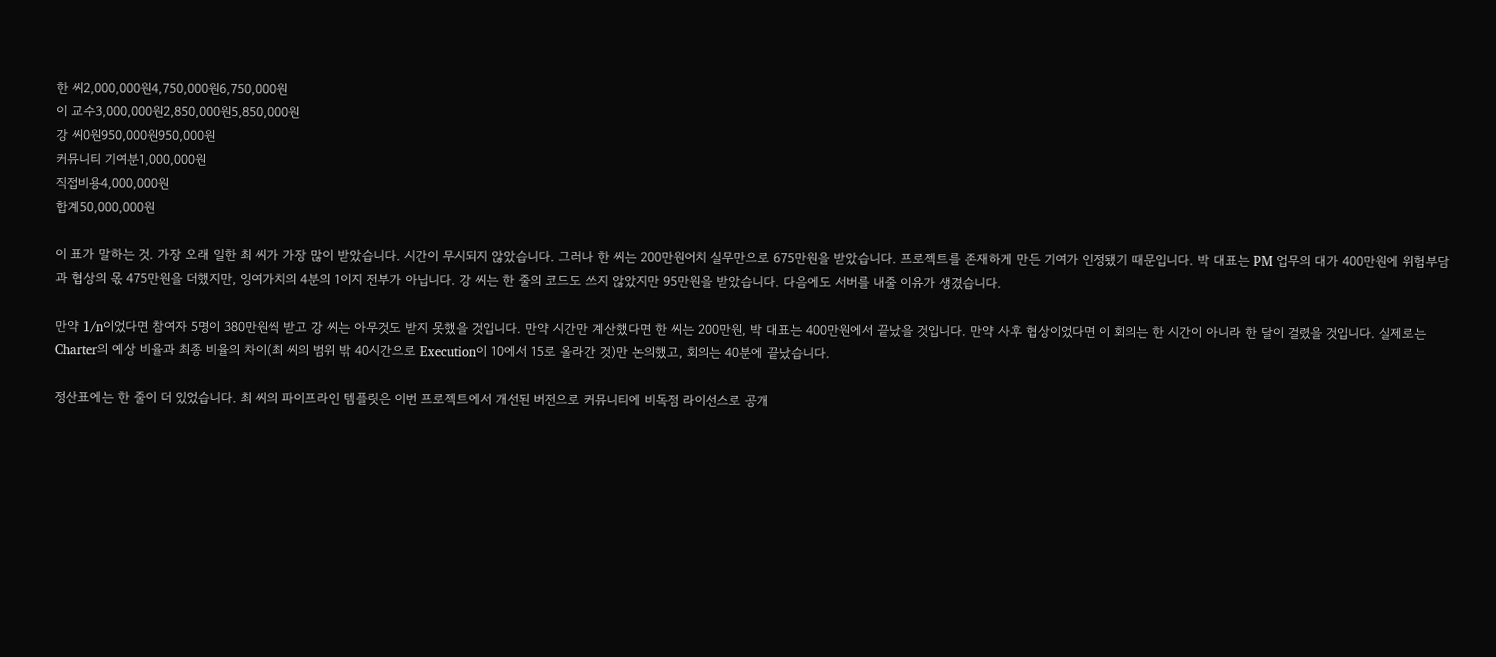한 씨2,000,000원4,750,000원6,750,000원
이 교수3,000,000원2,850,000원5,850,000원
강 씨0원950,000원950,000원
커뮤니티 기여분1,000,000원
직접비용4,000,000원
합계50,000,000원

이 표가 말하는 것. 가장 오래 일한 최 씨가 가장 많이 받았습니다. 시간이 무시되지 않았습니다. 그러나 한 씨는 200만원어치 실무만으로 675만원을 받았습니다. 프로젝트를 존재하게 만든 기여가 인정됐기 때문입니다. 박 대표는 PM 업무의 대가 400만원에 위험부담과 협상의 몫 475만원을 더했지만, 잉여가치의 4분의 1이지 전부가 아닙니다. 강 씨는 한 줄의 코드도 쓰지 않았지만 95만원을 받았습니다. 다음에도 서버를 내줄 이유가 생겼습니다.

만약 1/n이었다면 참여자 5명이 380만원씩 받고 강 씨는 아무것도 받지 못했을 것입니다. 만약 시간만 계산했다면 한 씨는 200만원, 박 대표는 400만원에서 끝났을 것입니다. 만약 사후 협상이었다면 이 회의는 한 시간이 아니라 한 달이 걸렸을 것입니다. 실제로는 Charter의 예상 비율과 최종 비율의 차이(최 씨의 범위 밖 40시간으로 Execution이 10에서 15로 올라간 것)만 논의했고, 회의는 40분에 끝났습니다.

정산표에는 한 줄이 더 있었습니다. 최 씨의 파이프라인 템플릿은 이번 프로젝트에서 개선된 버전으로 커뮤니티에 비독점 라이선스로 공개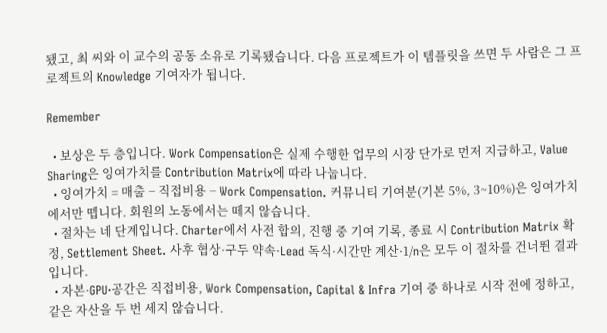됐고, 최 씨와 이 교수의 공동 소유로 기록됐습니다. 다음 프로젝트가 이 템플릿을 쓰면 두 사람은 그 프로젝트의 Knowledge 기여자가 됩니다.

Remember

  • 보상은 두 층입니다. Work Compensation은 실제 수행한 업무의 시장 단가로 먼저 지급하고, Value Sharing은 잉여가치를 Contribution Matrix에 따라 나눕니다.
  • 잉여가치 = 매출 − 직접비용 − Work Compensation. 커뮤니티 기여분(기본 5%, 3~10%)은 잉여가치에서만 뗍니다. 회원의 노동에서는 떼지 않습니다.
  • 절차는 네 단계입니다. Charter에서 사전 합의, 진행 중 기여 기록, 종료 시 Contribution Matrix 확정, Settlement Sheet. 사후 협상·구두 약속·Lead 독식·시간만 계산·1/n은 모두 이 절차를 건너뛴 결과입니다.
  • 자본·GPU·공간은 직접비용, Work Compensation, Capital & Infra 기여 중 하나로 시작 전에 정하고, 같은 자산을 두 번 세지 않습니다.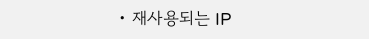• 재사용되는 IP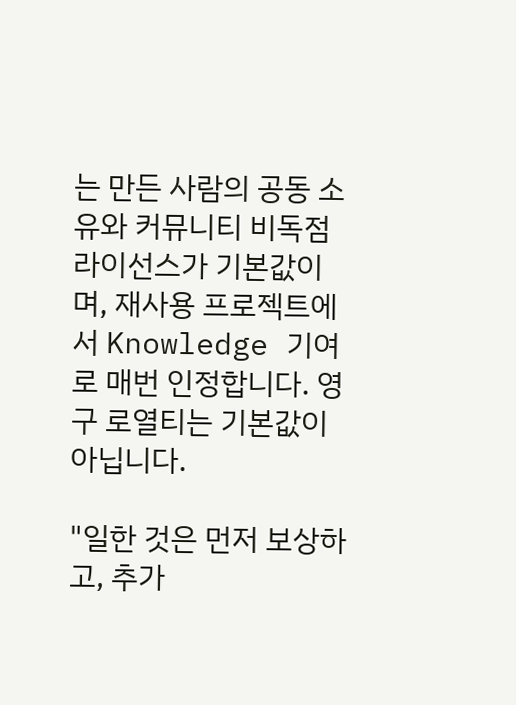는 만든 사람의 공동 소유와 커뮤니티 비독점 라이선스가 기본값이며, 재사용 프로젝트에서 Knowledge 기여로 매번 인정합니다. 영구 로열티는 기본값이 아닙니다.

"일한 것은 먼저 보상하고, 추가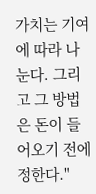가치는 기여에 따라 나눈다. 그리고 그 방법은 돈이 들어오기 전에 정한다."